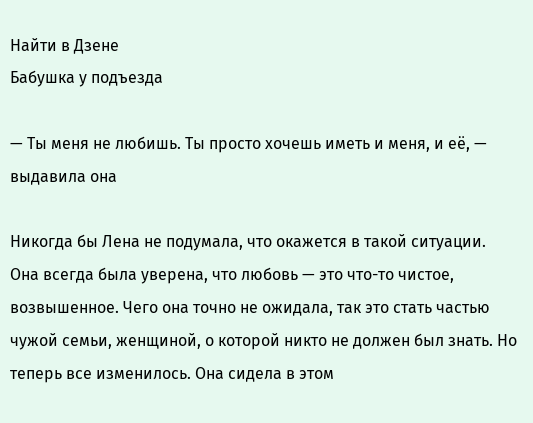Найти в Дзене
Бабушка у подъезда

— Ты меня не любишь. Ты просто хочешь иметь и меня, и её, — выдавила она

Никогда бы Лена не подумала, что окажется в такой ситуации. Она всегда была уверена, что любовь — это что-то чистое, возвышенное. Чего она точно не ожидала, так это стать частью чужой семьи, женщиной, о которой никто не должен был знать. Но теперь все изменилось. Она сидела в этом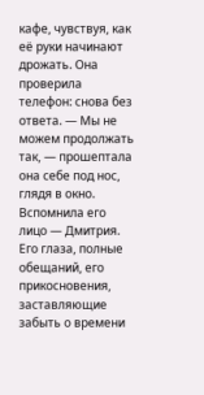кафе, чувствуя, как её руки начинают дрожать. Она проверила телефон: снова без ответа. — Мы не можем продолжать так, — прошептала она себе под нос, глядя в окно. Вспомнила его лицо — Дмитрия. Его глаза, полные обещаний, его прикосновения, заставляющие забыть о времени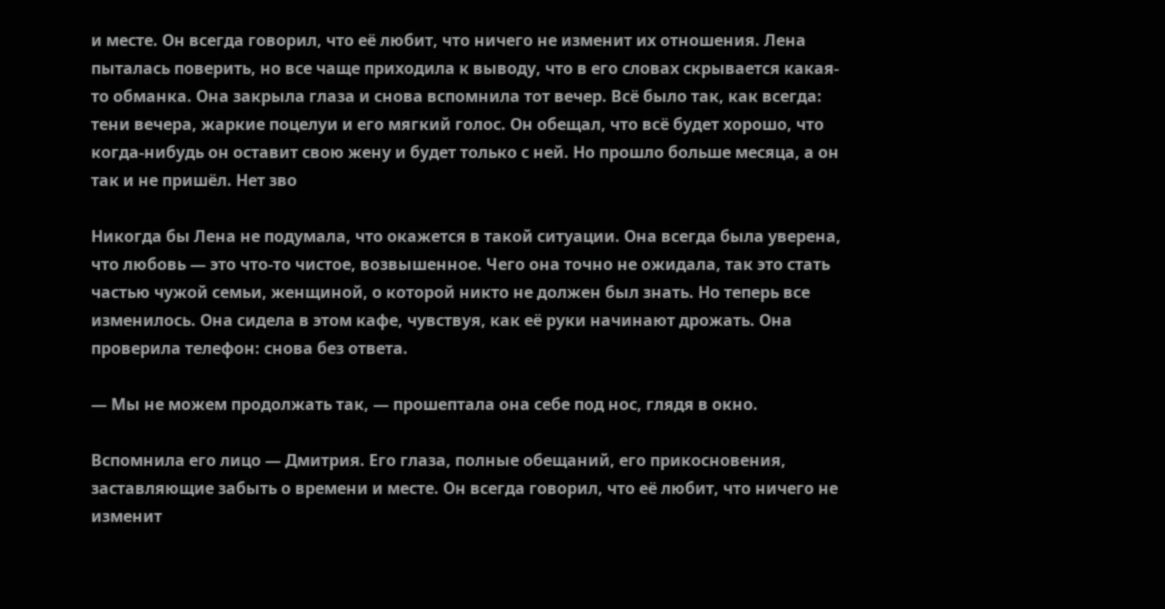и месте. Он всегда говорил, что её любит, что ничего не изменит их отношения. Лена пыталась поверить, но все чаще приходила к выводу, что в его словах скрывается какая-то обманка. Она закрыла глаза и снова вспомнила тот вечер. Всё было так, как всегда: тени вечера, жаркие поцелуи и его мягкий голос. Он обещал, что всё будет хорошо, что когда-нибудь он оставит свою жену и будет только с ней. Но прошло больше месяца, а он так и не пришёл. Нет зво

Никогда бы Лена не подумала, что окажется в такой ситуации. Она всегда была уверена, что любовь — это что-то чистое, возвышенное. Чего она точно не ожидала, так это стать частью чужой семьи, женщиной, о которой никто не должен был знать. Но теперь все изменилось. Она сидела в этом кафе, чувствуя, как её руки начинают дрожать. Она проверила телефон: снова без ответа.

— Мы не можем продолжать так, — прошептала она себе под нос, глядя в окно.

Вспомнила его лицо — Дмитрия. Его глаза, полные обещаний, его прикосновения, заставляющие забыть о времени и месте. Он всегда говорил, что её любит, что ничего не изменит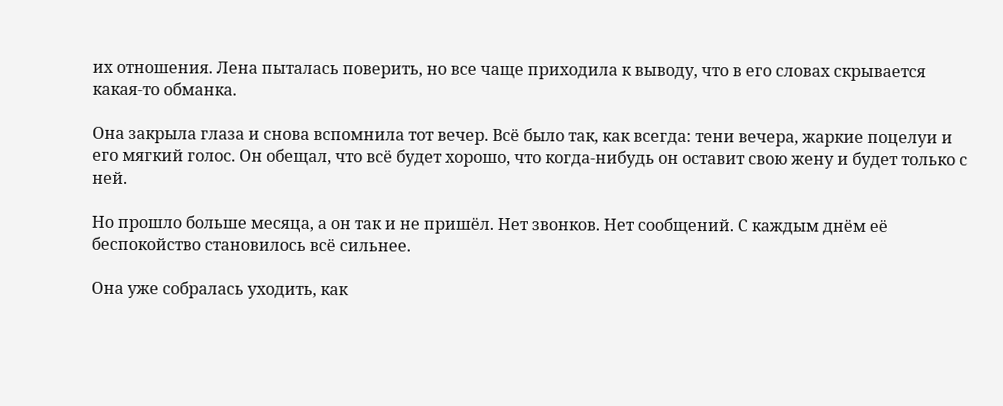их отношения. Лена пыталась поверить, но все чаще приходила к выводу, что в его словах скрывается какая-то обманка.

Она закрыла глаза и снова вспомнила тот вечер. Всё было так, как всегда: тени вечера, жаркие поцелуи и его мягкий голос. Он обещал, что всё будет хорошо, что когда-нибудь он оставит свою жену и будет только с ней.

Но прошло больше месяца, а он так и не пришёл. Нет звонков. Нет сообщений. С каждым днём её беспокойство становилось всё сильнее.

Она уже собралась уходить, как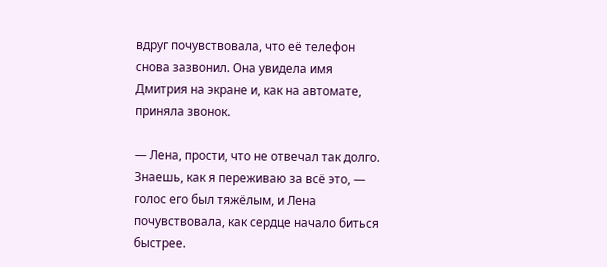вдруг почувствовала, что её телефон снова зазвонил. Она увидела имя Дмитрия на экране и, как на автомате, приняла звонок.

— Лена, прости, что не отвечал так долго. Знаешь, как я переживаю за всё это, — голос его был тяжёлым, и Лена почувствовала, как сердце начало биться быстрее.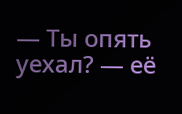— Ты опять уехал? — её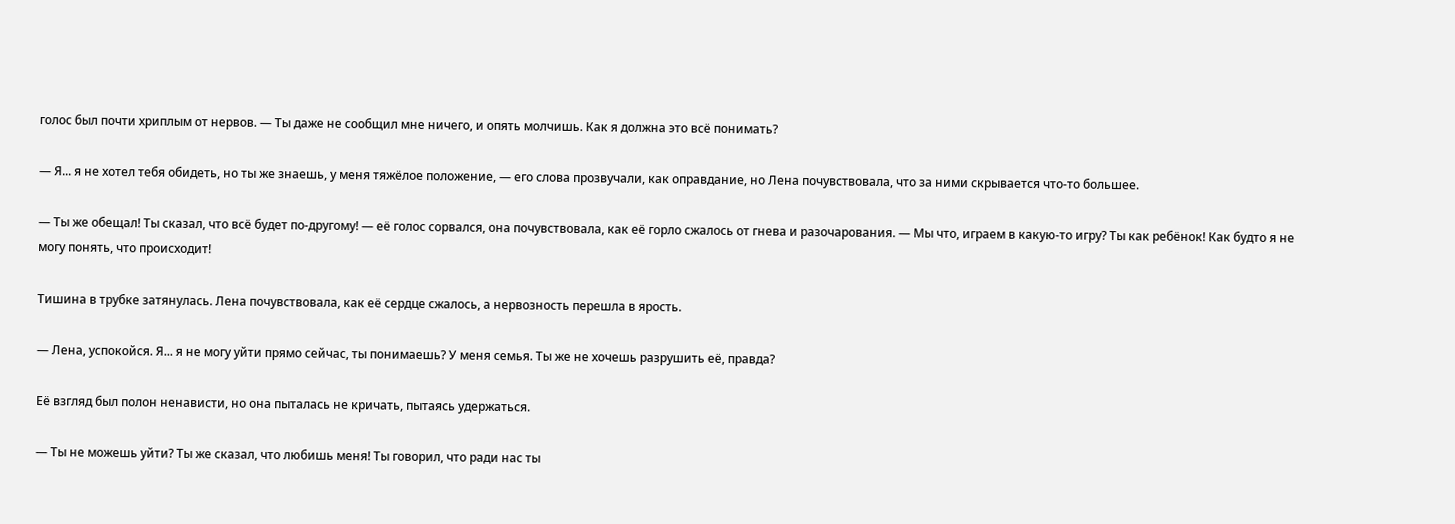голос был почти хриплым от нервов. — Ты даже не сообщил мне ничего, и опять молчишь. Как я должна это всё понимать?

— Я... я не хотел тебя обидеть, но ты же знаешь, у меня тяжёлое положение, — его слова прозвучали, как оправдание, но Лена почувствовала, что за ними скрывается что-то большее.

— Ты же обещал! Ты сказал, что всё будет по-другому! — её голос сорвался, она почувствовала, как её горло сжалось от гнева и разочарования. — Мы что, играем в какую-то игру? Ты как ребёнок! Как будто я не могу понять, что происходит!

Тишина в трубке затянулась. Лена почувствовала, как её сердце сжалось, а нервозность перешла в ярость.

— Лена, успокойся. Я... я не могу уйти прямо сейчас, ты понимаешь? У меня семья. Ты же не хочешь разрушить её, правда?

Её взгляд был полон ненависти, но она пыталась не кричать, пытаясь удержаться.

— Ты не можешь уйти? Ты же сказал, что любишь меня! Ты говорил, что ради нас ты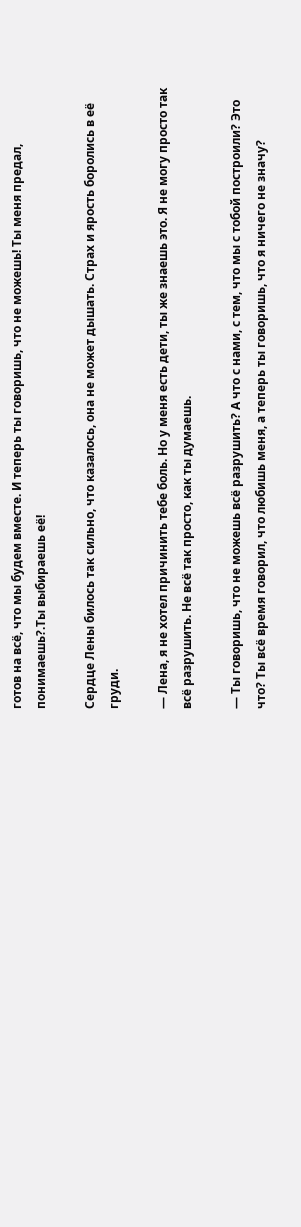готов на всё, что мы будем вместе. И теперь ты говоришь, что не можешь! Ты меня предал, понимаешь?.Ты выбираешь её!

Сердце Лены билось так сильно, что казалось, она не может дышать. Страх и ярость боролись в её груди.

— Лена, я не хотел причинить тебе боль. Но у меня есть дети, ты же знаешь это. Я не могу просто так всё разрушить. Не всё так просто, как ты думаешь.

— Ты говоришь, что не можешь всё разрушить? А что с нами, с тем, что мы с тобой построили? Это что? Ты всё время говорил, что любишь меня, а теперь ты говоришь, что я ничего не значу?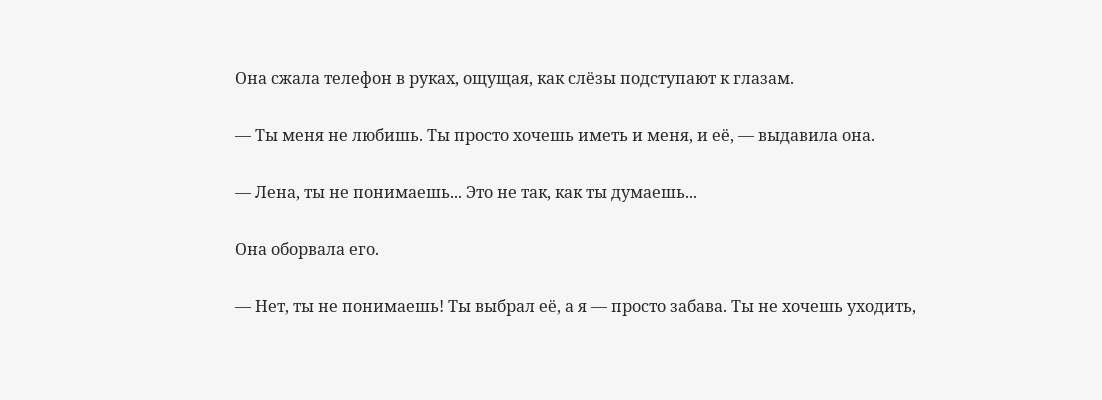Она сжала телефон в руках, ощущая, как слёзы подступают к глазам.

— Ты меня не любишь. Ты просто хочешь иметь и меня, и её, — выдавила она.

— Лена, ты не понимаешь... Это не так, как ты думаешь...

Она оборвала его.

— Нет, ты не понимаешь! Ты выбрал её, а я — просто забава. Ты не хочешь уходить,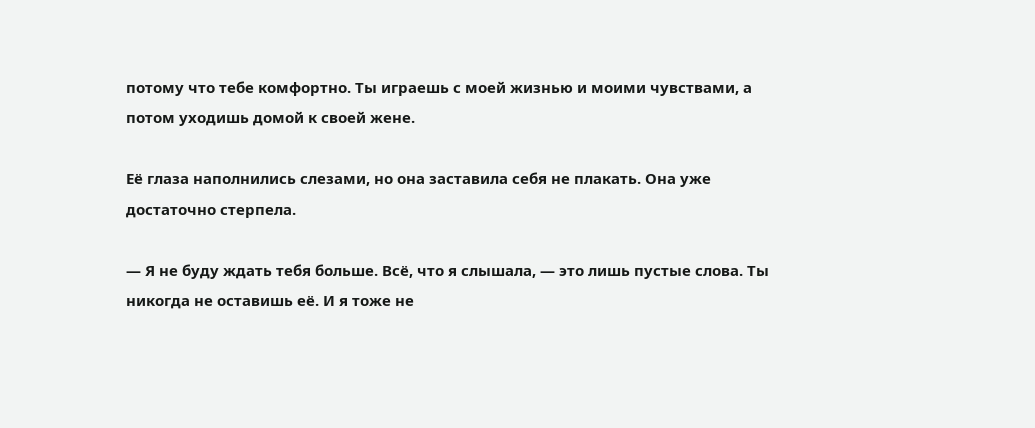потому что тебе комфортно. Ты играешь с моей жизнью и моими чувствами, а потом уходишь домой к своей жене.

Её глаза наполнились слезами, но она заставила себя не плакать. Она уже достаточно стерпела.

— Я не буду ждать тебя больше. Всё, что я слышала, — это лишь пустые слова. Ты никогда не оставишь её. И я тоже не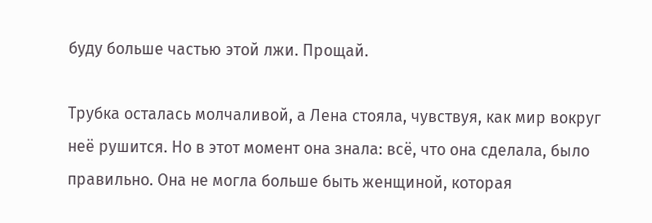буду больше частью этой лжи. Прощай.

Трубка осталась молчаливой, а Лена стояла, чувствуя, как мир вокруг неё рушится. Но в этот момент она знала: всё, что она сделала, было правильно. Она не могла больше быть женщиной, которая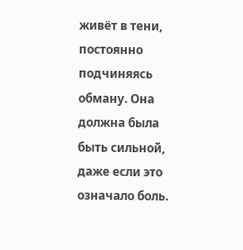живёт в тени, постоянно подчиняясь обману. Она должна была быть сильной, даже если это означало боль.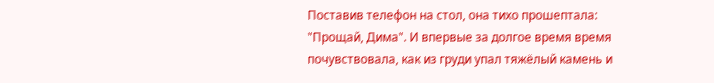Поставив телефон на стол, она тихо прошептала: "Прощай, Дима". И впервые за долгое время время почувствовала, как из груди упал тяжёлый камень и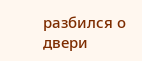разбился о двери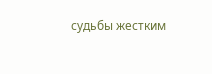судьбы жестким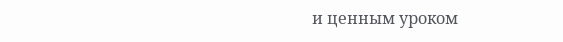и ценным уроком